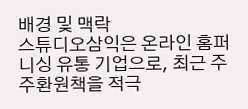배경 및 맥락
스튜디오삼익은 온라인 홈퍼니싱 유통 기업으로, 최근 주주환원책을 적극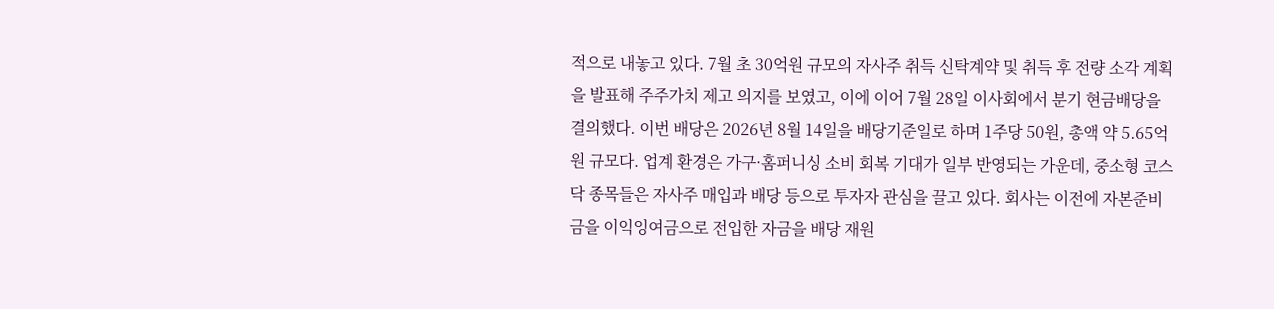적으로 내놓고 있다. 7월 초 30억원 규모의 자사주 취득 신탁계약 및 취득 후 전량 소각 계획을 발표해 주주가치 제고 의지를 보였고, 이에 이어 7월 28일 이사회에서 분기 현금배당을 결의했다. 이번 배당은 2026년 8월 14일을 배당기준일로 하며 1주당 50원, 총액 약 5.65억원 규모다. 업계 환경은 가구·홈퍼니싱 소비 회복 기대가 일부 반영되는 가운데, 중소형 코스닥 종목들은 자사주 매입과 배당 등으로 투자자 관심을 끌고 있다. 회사는 이전에 자본준비금을 이익잉여금으로 전입한 자금을 배당 재원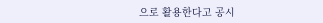으로 활용한다고 공시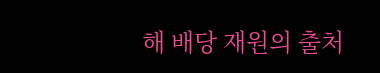해 배당 재원의 출처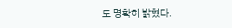도 명확히 밝혔다.